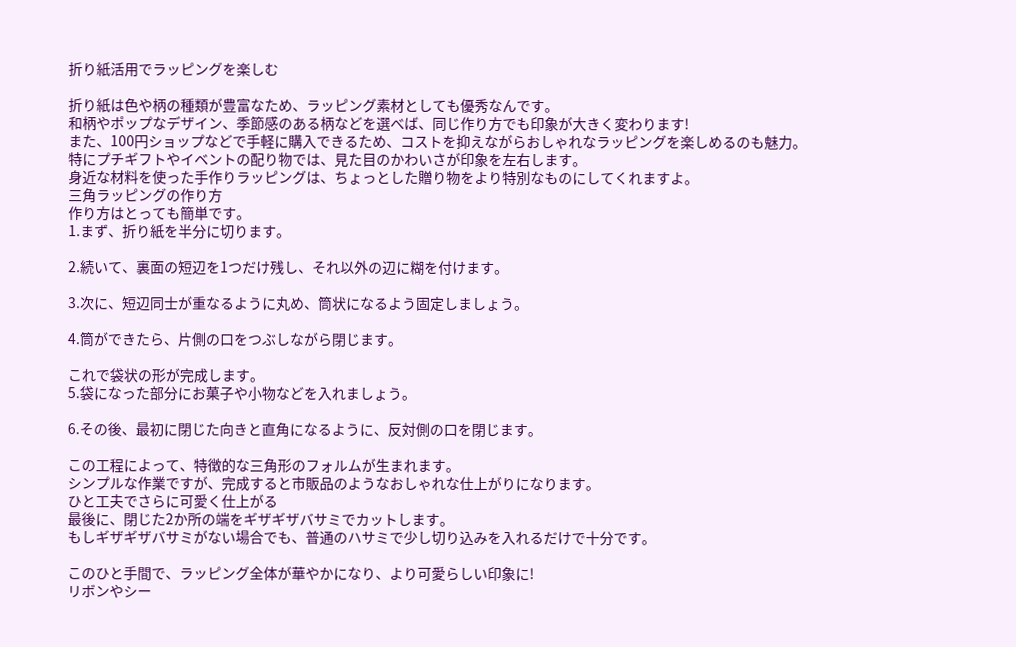折り紙活用でラッピングを楽しむ

折り紙は色や柄の種類が豊富なため、ラッピング素材としても優秀なんです。
和柄やポップなデザイン、季節感のある柄などを選べば、同じ作り方でも印象が大きく変わります!
また、100円ショップなどで手軽に購入できるため、コストを抑えながらおしゃれなラッピングを楽しめるのも魅力。
特にプチギフトやイベントの配り物では、見た目のかわいさが印象を左右します。
身近な材料を使った手作りラッピングは、ちょっとした贈り物をより特別なものにしてくれますよ。
三角ラッピングの作り方
作り方はとっても簡単です。
1.まず、折り紙を半分に切ります。

2.続いて、裏面の短辺を1つだけ残し、それ以外の辺に糊を付けます。

3.次に、短辺同士が重なるように丸め、筒状になるよう固定しましょう。

4.筒ができたら、片側の口をつぶしながら閉じます。

これで袋状の形が完成します。
5.袋になった部分にお菓子や小物などを入れましょう。

6.その後、最初に閉じた向きと直角になるように、反対側の口を閉じます。

この工程によって、特徴的な三角形のフォルムが生まれます。
シンプルな作業ですが、完成すると市販品のようなおしゃれな仕上がりになります。
ひと工夫でさらに可愛く仕上がる
最後に、閉じた2か所の端をギザギザバサミでカットします。
もしギザギザバサミがない場合でも、普通のハサミで少し切り込みを入れるだけで十分です。

このひと手間で、ラッピング全体が華やかになり、より可愛らしい印象に!
リボンやシー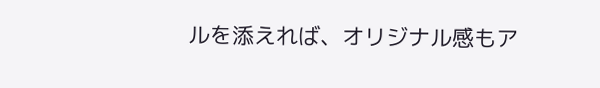ルを添えれば、オリジナル感もア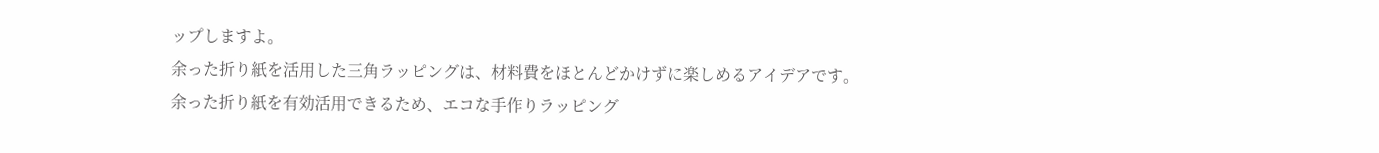ップしますよ。
余った折り紙を活用した三角ラッピングは、材料費をほとんどかけずに楽しめるアイデアです。
余った折り紙を有効活用できるため、エコな手作りラッピング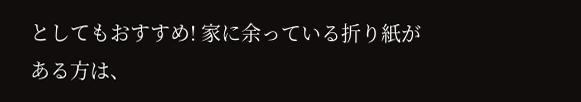としてもおすすめ! 家に余っている折り紙がある方は、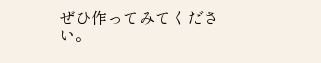ぜひ作ってみてください。